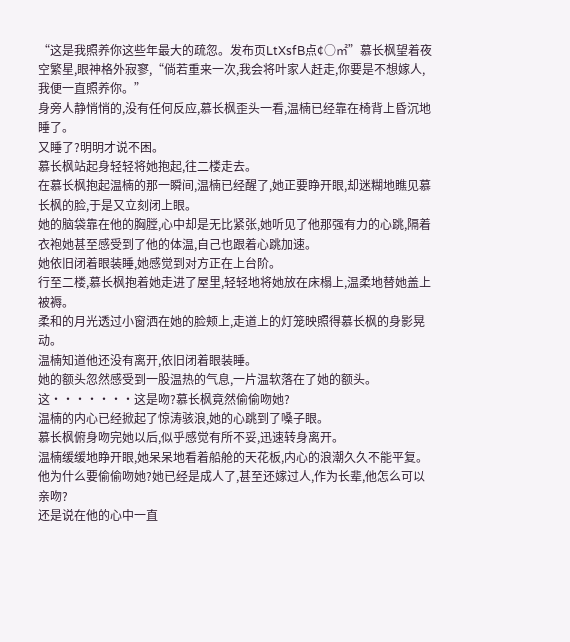“这是我照养你这些年最大的疏忽。发布页LtXsfB点¢○㎡”慕长枫望着夜空繁星,眼神格外寂寥,“倘若重来一次,我会将叶家人赶走,你要是不想嫁人,我便一直照养你。”
身旁人静悄悄的,没有任何反应,慕长枫歪头一看,温楠已经靠在椅背上昏沉地睡了。
又睡了?明明才说不困。
慕长枫站起身轻轻将她抱起,往二楼走去。
在慕长枫抱起温楠的那一瞬间,温楠已经醒了,她正要睁开眼,却迷糊地瞧见慕长枫的脸,于是又立刻闭上眼。
她的脑袋靠在他的胸膛,心中却是无比紧张,她听见了他那强有力的心跳,隔着衣袍她甚至感受到了他的体温,自己也跟着心跳加速。
她依旧闭着眼装睡,她感觉到对方正在上台阶。
行至二楼,慕长枫抱着她走进了屋里,轻轻地将她放在床榻上,温柔地替她盖上被褥。
柔和的月光透过小窗洒在她的脸颊上,走道上的灯笼映照得慕长枫的身影晃动。
温楠知道他还没有离开,依旧闭着眼装睡。
她的额头忽然感受到一股温热的气息,一片温软落在了她的额头。
这·······这是吻?慕长枫竟然偷偷吻她?
温楠的内心已经掀起了惊涛骇浪,她的心跳到了嗓子眼。
慕长枫俯身吻完她以后,似乎感觉有所不妥,迅速转身离开。
温楠缓缓地睁开眼,她呆呆地看着船舱的天花板,内心的浪潮久久不能平复。
他为什么要偷偷吻她?她已经是成人了,甚至还嫁过人,作为长辈,他怎么可以亲吻?
还是说在他的心中一直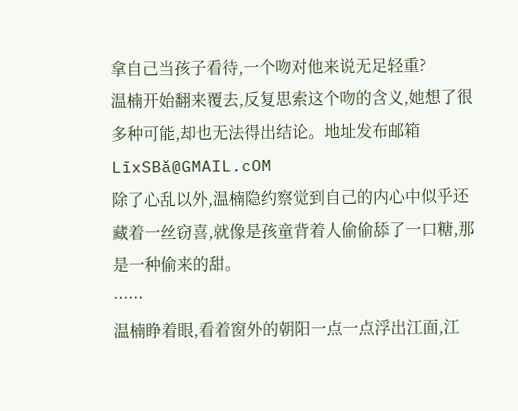拿自己当孩子看待,一个吻对他来说无足轻重?
温楠开始翻来覆去,反复思索这个吻的含义,她想了很多种可能,却也无法得出结论。地址发布邮箱 LīxSBǎ@GMAIL.cOM
除了心乱以外,温楠隐约察觉到自己的内心中似乎还藏着一丝窃喜,就像是孩童背着人偷偷舔了一口糖,那是一种偷来的甜。
······
温楠睁着眼,看着窗外的朝阳一点一点浮出江面,江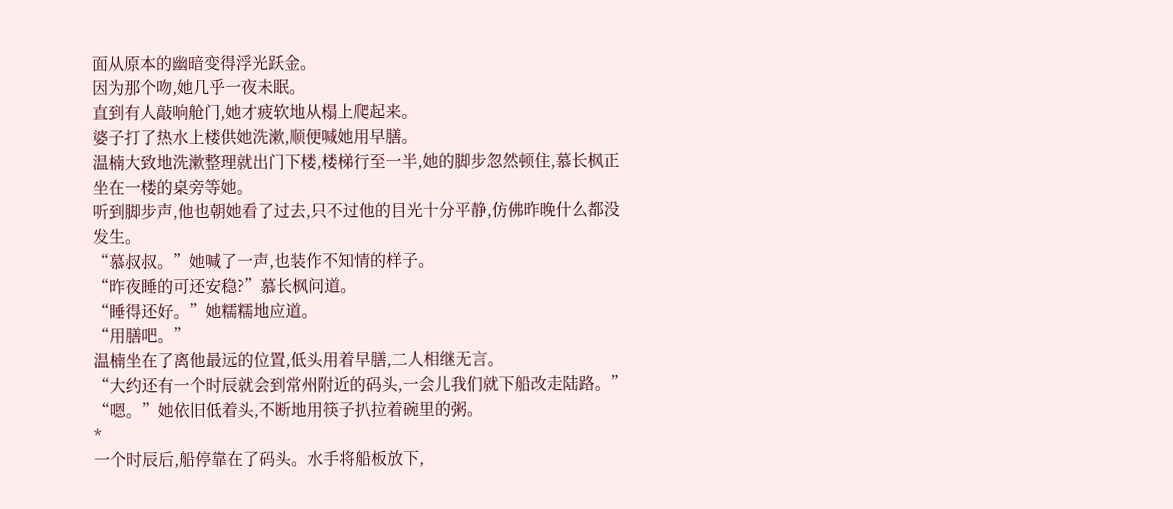面从原本的幽暗变得浮光跃金。
因为那个吻,她几乎一夜未眠。
直到有人敲响舱门,她才疲软地从榻上爬起来。
婆子打了热水上楼供她洗漱,顺便喊她用早膳。
温楠大致地洗漱整理就出门下楼,楼梯行至一半,她的脚步忽然顿住,慕长枫正坐在一楼的桌旁等她。
听到脚步声,他也朝她看了过去,只不过他的目光十分平静,仿佛昨晚什么都没发生。
“慕叔叔。”她喊了一声,也装作不知情的样子。
“昨夜睡的可还安稳?”慕长枫问道。
“睡得还好。”她糯糯地应道。
“用膳吧。”
温楠坐在了离他最远的位置,低头用着早膳,二人相继无言。
“大约还有一个时辰就会到常州附近的码头,一会儿我们就下船改走陆路。”
“嗯。”她依旧低着头,不断地用筷子扒拉着碗里的粥。
*
一个时辰后,船停靠在了码头。水手将船板放下,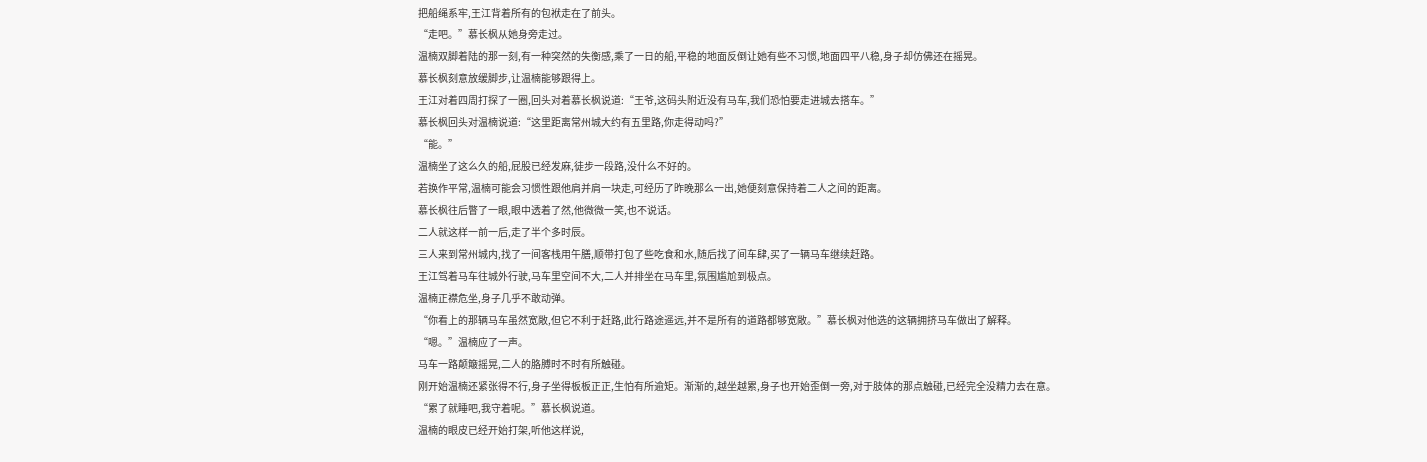把船绳系牢,王江背着所有的包袱走在了前头。
“走吧。”慕长枫从她身旁走过。
温楠双脚着陆的那一刻,有一种突然的失衡感,乘了一日的船,平稳的地面反倒让她有些不习惯,地面四平八稳,身子却仿佛还在摇晃。
慕长枫刻意放缓脚步,让温楠能够跟得上。
王江对着四周打探了一圈,回头对着慕长枫说道:“王爷,这码头附近没有马车,我们恐怕要走进城去搭车。”
慕长枫回头对温楠说道:“这里距离常州城大约有五里路,你走得动吗?”
“能。”
温楠坐了这么久的船,屁股已经发麻,徒步一段路,没什么不好的。
若换作平常,温楠可能会习惯性跟他肩并肩一块走,可经历了昨晚那么一出,她便刻意保持着二人之间的距离。
慕长枫往后瞥了一眼,眼中透着了然,他微微一笑,也不说话。
二人就这样一前一后,走了半个多时辰。
三人来到常州城内,找了一间客栈用午膳,顺带打包了些吃食和水,随后找了间车肆,买了一辆马车继续赶路。
王江驾着马车往城外行驶,马车里空间不大,二人并排坐在马车里,氛围尴尬到极点。
温楠正襟危坐,身子几乎不敢动弹。
“你看上的那辆马车虽然宽敞,但它不利于赶路,此行路途遥远,并不是所有的道路都够宽敞。”慕长枫对他选的这辆拥挤马车做出了解释。
“嗯。”温楠应了一声。
马车一路颠簸摇晃,二人的胳膊时不时有所触碰。
刚开始温楠还紧张得不行,身子坐得板板正正,生怕有所逾矩。渐渐的,越坐越累,身子也开始歪倒一旁,对于肢体的那点触碰,已经完全没精力去在意。
“累了就睡吧,我守着呢。”慕长枫说道。
温楠的眼皮已经开始打架,听他这样说,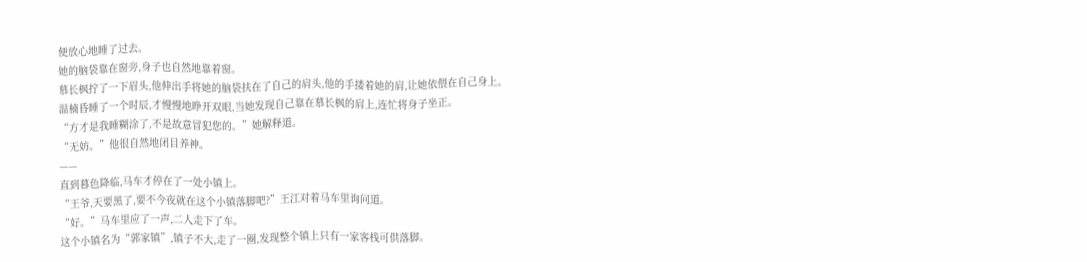便放心地睡了过去。
她的脑袋靠在窗旁,身子也自然地靠着窗。
慕长枫拧了一下眉头,他伸出手将她的脑袋扶在了自己的肩头,他的手搂着她的肩,让她依偎在自己身上。
温楠昏睡了一个时辰,才慢慢地睁开双眼,当她发现自己靠在慕长枫的肩上,连忙将身子坐正。
“方才是我睡糊涂了,不是故意冒犯您的。”她解释道。
“无妨。”他很自然地闭目养神。
——
直到暮色降临,马车才停在了一处小镇上。
“王爷,天要黑了,要不今夜就在这个小镇落脚吧?”王江对着马车里询问道。
“好。”马车里应了一声,二人走下了车。
这个小镇名为“郭家镇”,镇子不大,走了一圈,发现整个镇上只有一家客栈可供落脚。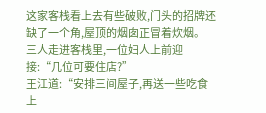这家客栈看上去有些破败,门头的招牌还缺了一个角,屋顶的烟囱正冒着炊烟。
三人走进客栈里,一位妇人上前迎接:“几位可要住店?”
王江道:“安排三间屋子,再送一些吃食上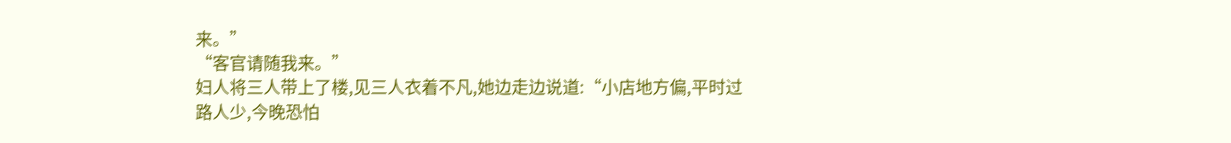来。”
“客官请随我来。”
妇人将三人带上了楼,见三人衣着不凡,她边走边说道:“小店地方偏,平时过路人少,今晚恐怕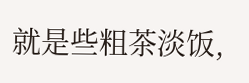就是些粗茶淡饭,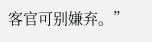客官可别嫌弃。”